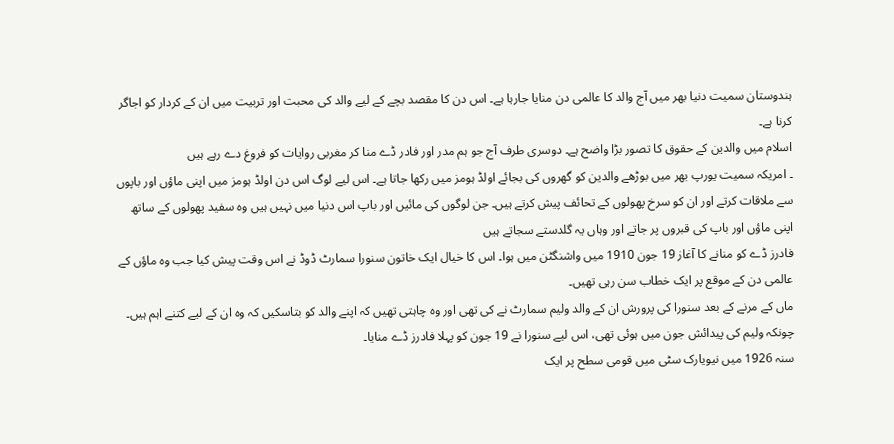ہندوستان سمیت دنیا بھر میں آج والد کا عالمی دن منایا جارہا ہے۔ اس دن کا مقصد بچے کے لیے والد کی محبت اور تربیت میں ان کے کردار کو اجاگر کرنا ہے۔
اسلام میں والدین کے حقوق کا تصور بڑا واضح ہے۔ دوسری طرف آج جو ہم مدر اور فادر ڈے منا کر مغربی روایات کو فروغ دے رہے ہیں
۔ امریکہ سمیت یورپ بھر میں بوڑھے والدین کو گھروں کی بجائے اولڈ ہومز میں رکھا جاتا ہے۔ اس لیے لوگ اس دن اولڈ ہومز میں اپنی ماؤں اور باپوں سے ملاقات کرتے اور ان کو سرخ پھولوں کے تحائف پیش کرتے ہیں۔ جن لوگوں کی مائیں اور باپ اس دنیا میں نہیں ہیں وہ سفید پھولوں کے ساتھ اپنی ماؤں اور باپ کی قبروں پر جاتے اور وہاں یہ گلدستے سجاتے ہیں
فادرز ڈے کو منانے کا آغاز 19 جون 1910 میں واشنگٹن میں ہوا۔ اس کا خیال ایک خاتون سنورا سمارٹ ڈوڈ نے اس وقت پیش کیا جب وہ ماؤں کے عالمی دن کے موقع پر ایک خطاب سن رہی تھیں۔
ماں کے مرنے کے بعد سنورا کی پرورش ان کے والد ولیم سمارٹ نے کی تھی اور وہ چاہتی تھیں کہ اپنے والد کو بتاسکیں کہ وہ ان کے لیے کتنے اہم ہیں۔
چونکہ ولیم کی پیدائش جون میں ہوئی تھی، اس لیے سنورا نے 19 جون کو پہلا فادرز ڈے منایا۔
سنہ 1926 میں نیویارک سٹی میں قومی سطح پر ایک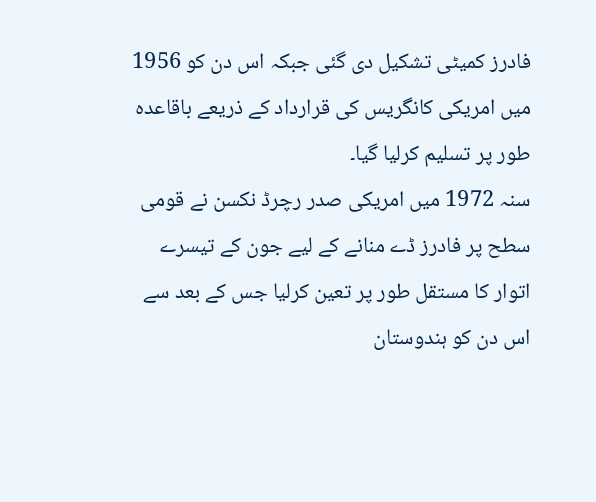فادرز کمیٹی تشکیل دی گئی جبکہ اس دن کو 1956 میں امریکی کانگریس کی قرارداد کے ذریعے باقاعدہ طور پر تسلیم کرلیا گیا۔
سنہ 1972 میں امریکی صدر رچرڈ نکسن نے قومی سطح پر فادرز ڈے منانے کے لیے جون کے تیسرے اتوار کا مستقل طور پر تعین کرلیا جس کے بعد سے اس دن کو ہندوستان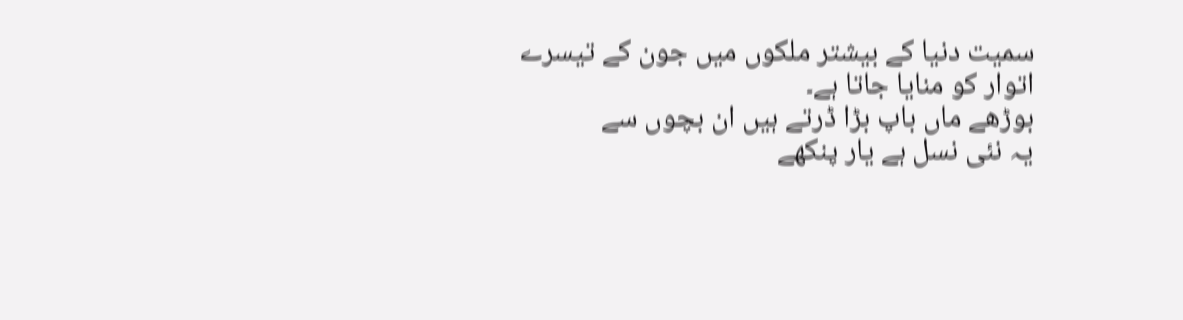سمیت دنیا کے بیشتر ملکوں میں جون کے تیسرے اتوار کو منایا جاتا ہے۔
بوڑھے ماں باپ بڑا ڈرتے ہیں ان بچوں سے
یہ نئی نسل ہے یار پنکھے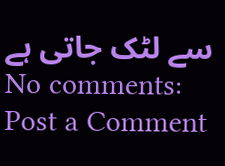سے لٹک جاتی ہے
No comments:
Post a Comment